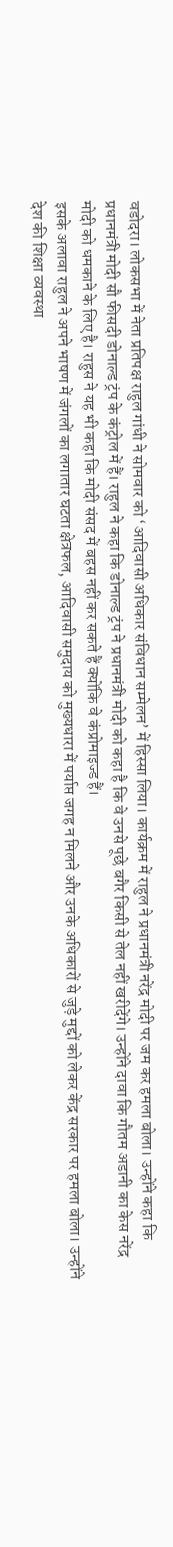वडोदरा। लोकसभा में नेता प्रतिपक्ष राहुल गांधी ने सोमवार को ‘आदिवासी अधिकार संविधान सम्मेलन’ में हिस्सा लिया। कार्यक्रम में राहुल ने प्रधानमंत्री नरेंद्र मोदी पर जम कर हमला बोला। उन्होंने कहा कि प्रधानमंत्री मोदी सौ फीसदी डोनाल्ड ट्रंप के कंट्रोल में हैं। राहुल ने कहा कि डोनाल्ड ट्रंप ने प्रधानमंत्री मोदी को कहा है कि वे उनसे पूछे बगैर किसी से तेल नहीं खरीदेंगे। उन्होंने दावा कि गौतम अडानी का केस नरेंद्र मोदी को धमकाने के लिए है। राहुस ने यह भी कहा कि मोदी संसद में बहस नहीं कर सकते हैं क्योंकि वे कंप्रोमाइज्ड हैं।
इसके अलावा राहुल ने अपने भाषण में जंगलों का लगातार घटता क्षेत्रफल, आदिवासी समुदाय को मुख्यधारा में पर्याप्त जगह न मिलने और उनके अधिकारों से जुड़े मुद्दों को लेकर केंद्र सरकार पर हमला बोला। उन्होंने देश की शिक्षा व्यवस्था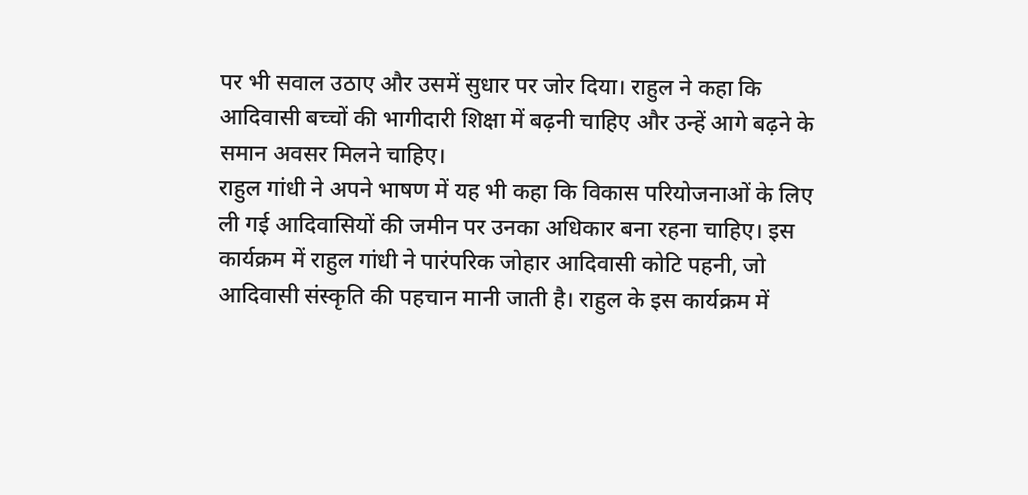पर भी सवाल उठाए और उसमें सुधार पर जोर दिया। राहुल ने कहा कि आदिवासी बच्चों की भागीदारी शिक्षा में बढ़नी चाहिए और उन्हें आगे बढ़ने के समान अवसर मिलने चाहिए।
राहुल गांधी ने अपने भाषण में यह भी कहा कि विकास परियोजनाओं के लिए ली गई आदिवासियों की जमीन पर उनका अधिकार बना रहना चाहिए। इस कार्यक्रम में राहुल गांधी ने पारंपरिक जोहार आदिवासी कोटि पहनी, जो आदिवासी संस्कृति की पहचान मानी जाती है। राहुल के इस कार्यक्रम में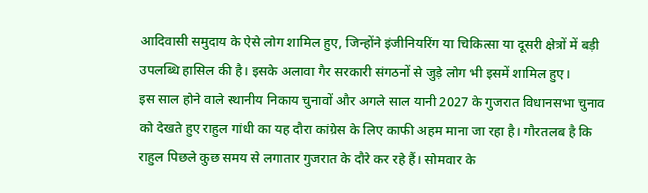आदिवासी समुदाय के ऐसे लोग शामिल हुए, जिन्होंने इंजीनियरिंग या चिकित्सा या दूसरी क्षेत्रों में बड़ी उपलब्धि हासिल की है। इसके अलावा गैर सरकारी संगठनों से जुड़े लोग भी इसमें शामिल हुए।
इस साल होने वाले स्थानीय निकाय चुनावों और अगले साल यानी 2027 के गुजरात विधानसभा चुनाव को देखते हुए राहुल गांधी का यह दौरा कांग्रेस के लिए काफी अहम माना जा रहा है। गौरतलब है कि राहुल पिछले कुछ समय से लगातार गुजरात के दौरे कर रहे हैं। सोमवार के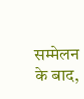सम्मेलन के बाद,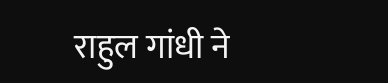राहुल गांधी ने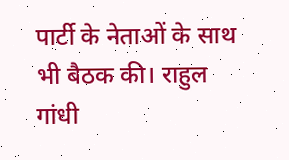पार्टी के नेताओं के साथ भी बैठक की। राहुल गांधी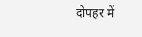दोपहर में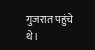गुजरात पहुंचे थे।